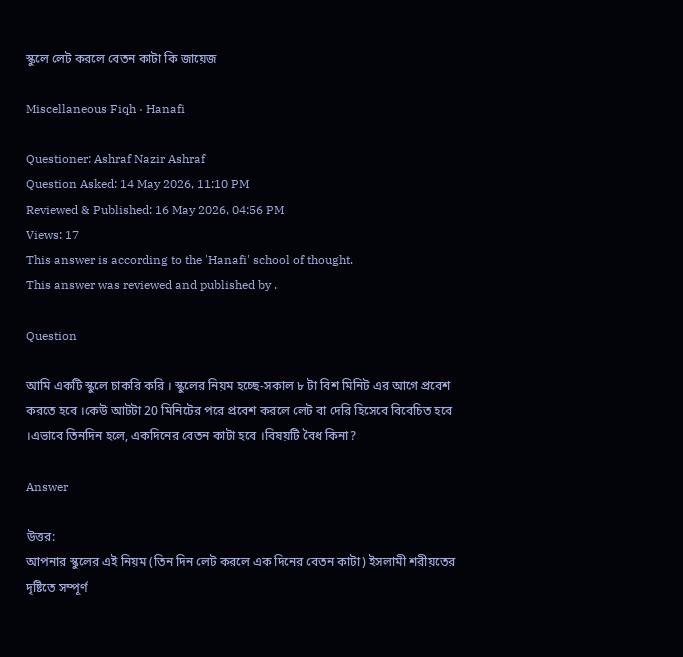স্কুলে লেট করলে বেতন কাটা কি জায়েজ

Miscellaneous Fiqh · Hanafi

Questioner: Ashraf Nazir Ashraf
Question Asked: 14 May 2026, 11:10 PM
Reviewed & Published: 16 May 2026, 04:56 PM
Views: 17
This answer is according to the 'Hanafi' school of thought.
This answer was reviewed and published by .

Question

আমি একটি স্কুলে চাকরি করি । স্কুলের নিয়ম হচ্ছে-সকাল ৮ টা বিশ মিনিট এর আগে প্রবেশ করতে হবে ।কেউ আটটা 20 মিনিটের পরে প্রবেশ করলে লেট বা দেরি হিসেবে বিবেচিত হবে ।এভাবে তিনদিন হলে, একদিনের বেতন কাটা হবে ।বিষয়টি বৈধ কিনা?

Answer

উত্তর:
আপনার স্কুলের এই নিয়ম (তিন দিন লেট করলে এক দিনের বেতন কাটা) ইসলামী শরীয়তের দৃষ্টিতে সম্পূর্ণ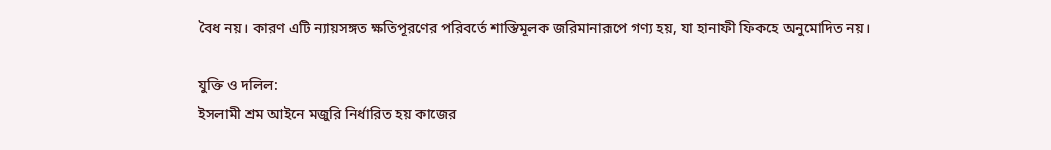বৈধ নয়। কারণ এটি ন্যায়সঙ্গত ক্ষতিপূরণের পরিবর্তে শাস্তিমূলক জরিমানারূপে গণ্য হয়, যা হানাফী ফিকহে অনুমোদিত নয়।

যুক্তি ও দলিল:
ইসলামী শ্রম আইনে মজুরি নির্ধারিত হয় কাজের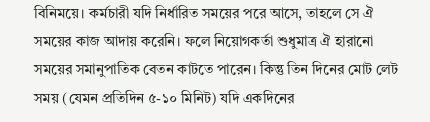বিনিময়ে। কর্মচারী যদি নির্ধারিত সময়ের পরে আসে, তাহলে সে ঐ সময়ের কাজ আদায় করেনি। ফলে নিয়োগকর্তা শুধুমাত্র ঐ হারানো সময়ের সমানুপাতিক বেতন কাটতে পারেন। কিন্তু তিন দিনের মোট লেট সময় (যেমন প্রতিদিন ৫-১০ মিনিট) যদি একদিনের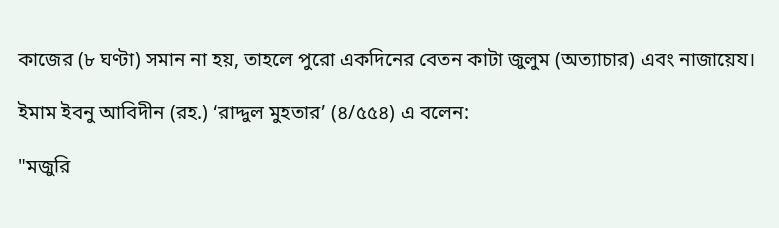কাজের (৮ ঘণ্টা) সমান না হয়, তাহলে পুরো একদিনের বেতন কাটা জুলুম (অত্যাচার) এবং নাজায়েয।

ইমাম ইবনু আবিদীন (রহ.) ‘রাদ্দুল মুহতার’ (৪/৫৫৪) এ বলেন:

"মজুরি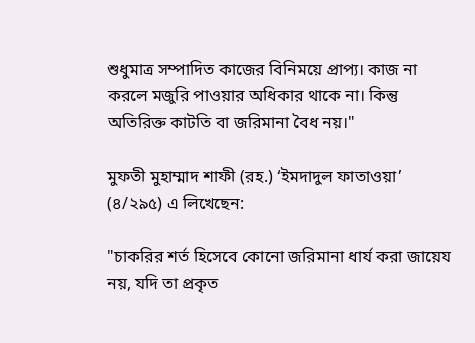শুধুমাত্র সম্পাদিত কাজের বিনিময়ে প্রাপ্য। কাজ না করলে মজুরি পাওয়ার অধিকার থাকে না। কিন্তু অতিরিক্ত কাটতি বা জরিমানা বৈধ নয়।"

মুফতী মুহাম্মাদ শাফী (রহ.) ‘ইমদাদুল ফাতাওয়া’ (৪/২৯৫) এ লিখেছেন:

"চাকরির শর্ত হিসেবে কোনো জরিমানা ধার্য করা জায়েয নয়, যদি তা প্রকৃত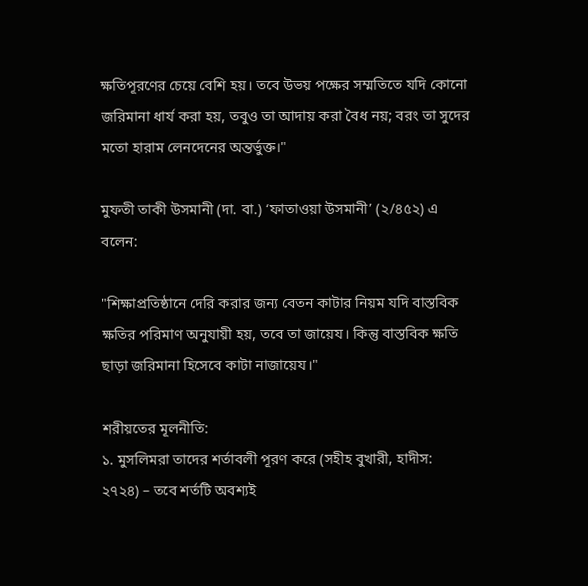ক্ষতিপূরণের চেয়ে বেশি হয়। তবে উভয় পক্ষের সম্মতিতে যদি কোনো জরিমানা ধার্য করা হয়, তবুও তা আদায় করা বৈধ নয়; বরং তা সুদের মতো হারাম লেনদেনের অন্তর্ভুক্ত।"

মুফতী তাকী উসমানী (দা. বা.) ‘ফাতাওয়া উসমানী’ (২/৪৫২) এ বলেন:

"শিক্ষাপ্রতিষ্ঠানে দেরি করার জন্য বেতন কাটার নিয়ম যদি বাস্তবিক ক্ষতির পরিমাণ অনুযায়ী হয়, তবে তা জায়েয। কিন্তু বাস্তবিক ক্ষতি ছাড়া জরিমানা হিসেবে কাটা নাজায়েয।"

শরীয়তের মূলনীতি:
১. মুসলিমরা তাদের শর্তাবলী পূরণ করে (সহীহ বুখারী, হাদীস: ২৭২৪) – তবে শর্তটি অবশ্যই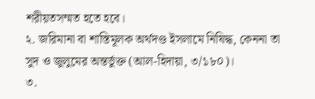শরীয়তসম্মত হতে হবে।
২. জরিমানা বা শাস্তিমূলক অর্থদণ্ড ইসলামে নিষিদ্ধ, কেননা তা সুদ ও জুলুমের অন্তর্ভুক্ত (আল-হিদায়া, ৩/১৮০)।
৩.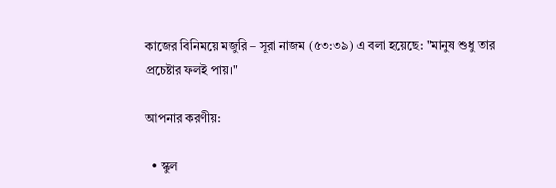কাজের বিনিময়ে মজুরি – সূরা নাজম (৫৩:৩৯) এ বলা হয়েছে: "মানুষ শুধু তার প্রচেষ্টার ফলই পায়।"

আপনার করণীয়:

  • স্কুল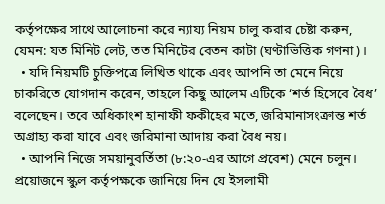কর্তৃপক্ষের সাথে আলোচনা করে ন্যায্য নিয়ম চালু করার চেষ্টা করুন, যেমন: যত মিনিট লেট, তত মিনিটের বেতন কাটা (ঘণ্টাভিত্তিক গণনা)।
  • যদি নিয়মটি চুক্তিপত্রে লিখিত থাকে এবং আপনি তা মেনে নিয়ে চাকরিতে যোগদান করেন, তাহলে কিছু আলেম এটিকে ‘শর্ত হিসেবে বৈধ’ বলেছেন। তবে অধিকাংশ হানাফী ফকীহের মতে, জরিমানাসংক্রান্ত শর্ত অগ্রাহ্য করা যাবে এবং জরিমানা আদায় করা বৈধ নয়।
  • আপনি নিজে সময়ানুবর্তিতা (৮:২০-এর আগে প্রবেশ) মেনে চলুন। প্রয়োজনে স্কুল কর্তৃপক্ষকে জানিয়ে দিন যে ইসলামী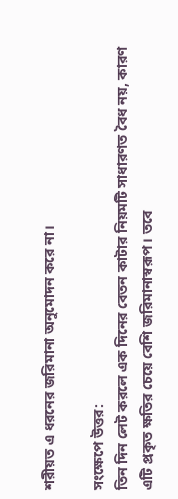শরীয়ত এ ধরনের জরিমানা অনুমোদন করে না।

সংক্ষেপে উত্তর:
তিন দিন লেট করলে এক দিনের বেতন কাটার নিয়মটি সাধারণত বৈধ নয়, কারণ এটি প্রকৃত ক্ষতির চেয়ে বেশি জরিমানাস্বরূপ। তবে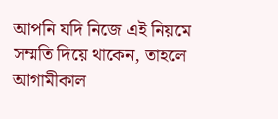আপনি যদি নিজে এই নিয়মে সম্মতি দিয়ে থাকেন, তাহলে আগামীকাল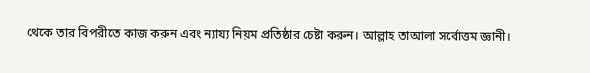থেকে তার বিপরীতে কাজ করুন এবং ন্যায্য নিয়ম প্রতিষ্ঠার চেষ্টা করুন। আল্লাহ তাআলা সর্বোত্তম জ্ঞানী।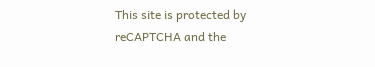This site is protected by reCAPTCHA and the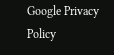Google Privacy Policy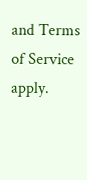and Terms of Service apply.